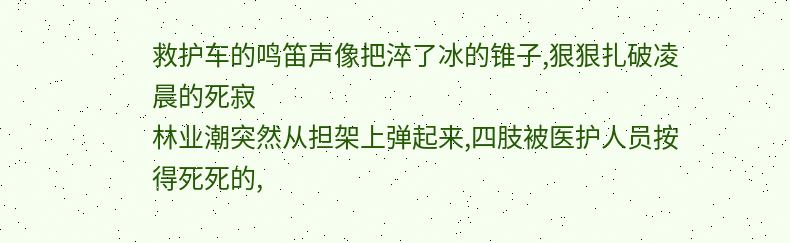救护车的鸣笛声像把淬了冰的锥子,狠狠扎破凌晨的死寂
林业潮突然从担架上弹起来,四肢被医护人员按得死死的,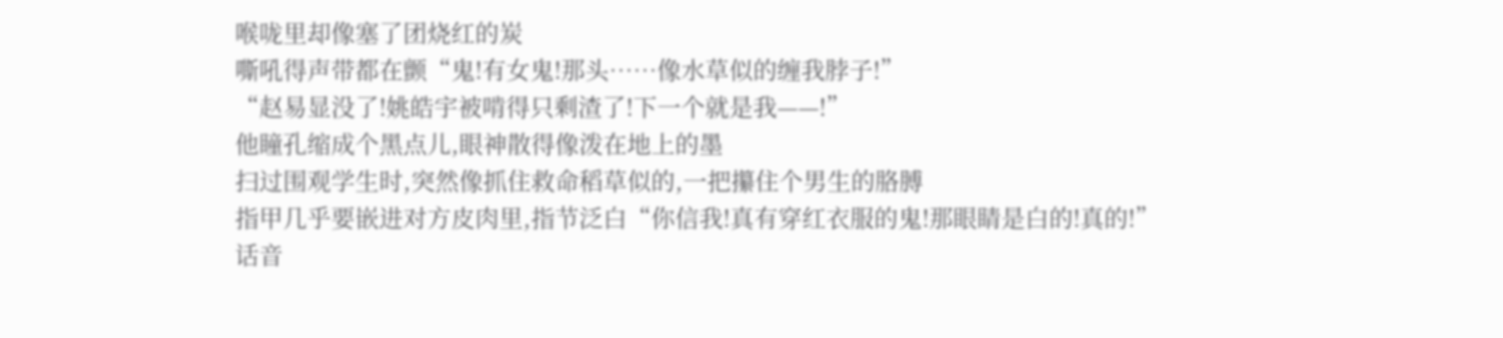喉咙里却像塞了团烧红的炭
嘶吼得声带都在颤“鬼!有女鬼!那头……像水草似的缠我脖子!”
“赵易显没了!姚皓宇被啃得只剩渣了!下一个就是我——!”
他瞳孔缩成个黑点儿,眼神散得像泼在地上的墨
扫过围观学生时,突然像抓住救命稻草似的,一把攥住个男生的胳膊
指甲几乎要嵌进对方皮肉里,指节泛白“你信我!真有穿红衣服的鬼!那眼睛是白的!真的!”
话音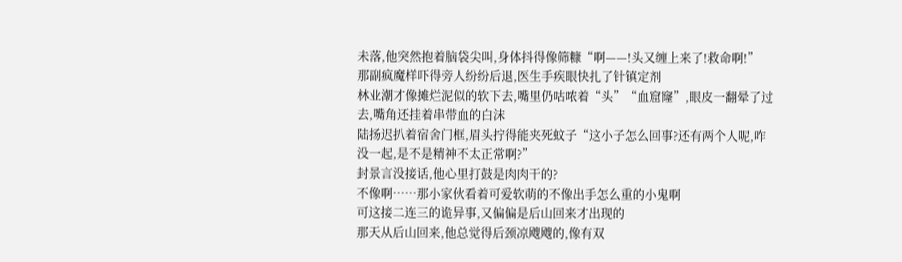未落,他突然抱着脑袋尖叫,身体抖得像筛糠“啊——!头又缠上来了!救命啊!”
那副疯魔样吓得旁人纷纷后退,医生手疾眼快扎了针镇定剂
林业潮才像摊烂泥似的软下去,嘴里仍咕哝着“头”“血窟窿”,眼皮一翻晕了过去,嘴角还挂着串带血的白沫
陆扬迟扒着宿舍门框,眉头拧得能夹死蚊子“这小子怎么回事?还有两个人呢,咋没一起,是不是精神不太正常啊?”
封景言没接话,他心里打鼓是肉肉干的?
不像啊……那小家伙看着可爱软萌的不像出手怎么重的小鬼啊
可这接二连三的诡异事,又偏偏是后山回来才出现的
那天从后山回来,他总觉得后颈凉飕飕的,像有双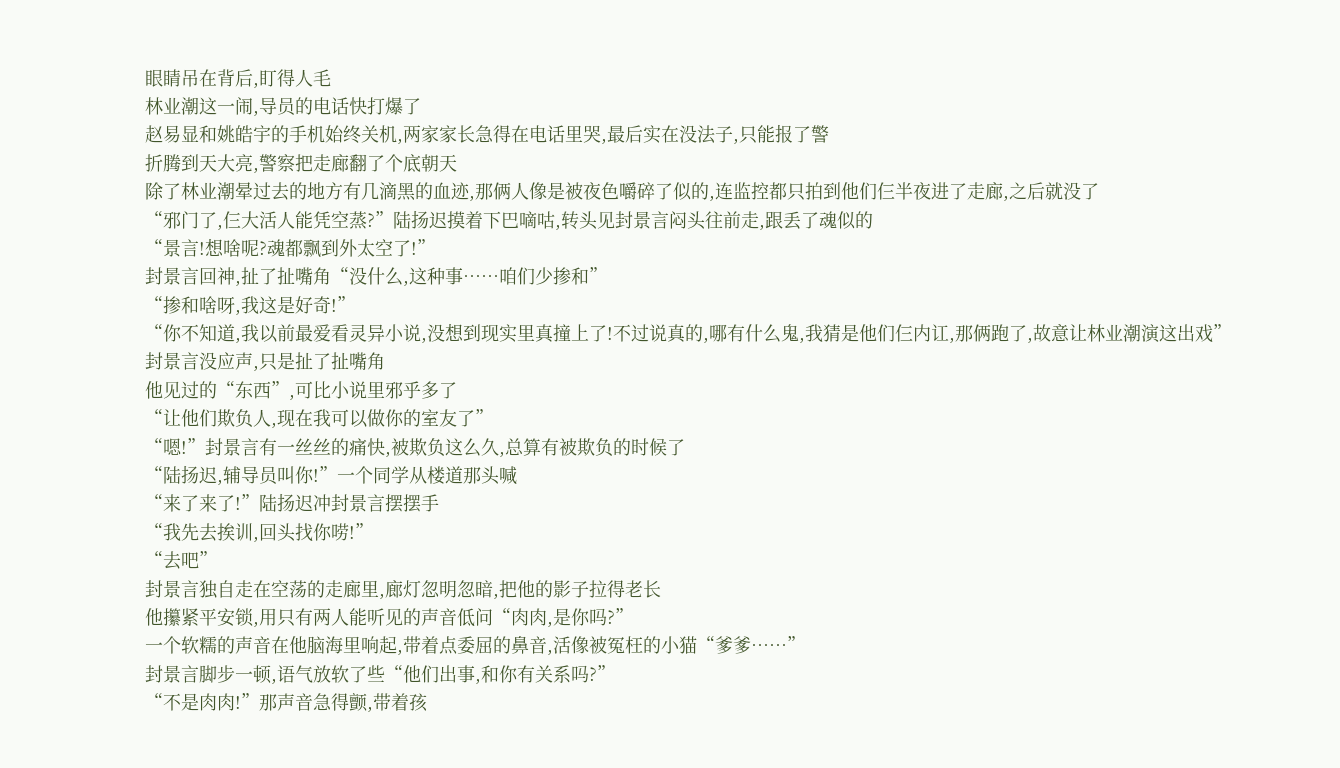眼睛吊在背后,盯得人毛
林业潮这一闹,导员的电话快打爆了
赵易显和姚皓宇的手机始终关机,两家家长急得在电话里哭,最后实在没法子,只能报了警
折腾到天大亮,警察把走廊翻了个底朝天
除了林业潮晕过去的地方有几滴黑的血迹,那俩人像是被夜色嚼碎了似的,连监控都只拍到他们仨半夜进了走廊,之后就没了
“邪门了,仨大活人能凭空蒸?”陆扬迟摸着下巴嘀咕,转头见封景言闷头往前走,跟丢了魂似的
“景言!想啥呢?魂都飘到外太空了!”
封景言回神,扯了扯嘴角“没什么,这种事……咱们少掺和”
“掺和啥呀,我这是好奇!”
“你不知道,我以前最爱看灵异小说,没想到现实里真撞上了!不过说真的,哪有什么鬼,我猜是他们仨内讧,那俩跑了,故意让林业潮演这出戏”
封景言没应声,只是扯了扯嘴角
他见过的“东西”,可比小说里邪乎多了
“让他们欺负人,现在我可以做你的室友了”
“嗯!”封景言有一丝丝的痛快,被欺负这么久,总算有被欺负的时候了
“陆扬迟,辅导员叫你!”一个同学从楼道那头喊
“来了来了!”陆扬迟冲封景言摆摆手
“我先去挨训,回头找你唠!”
“去吧”
封景言独自走在空荡的走廊里,廊灯忽明忽暗,把他的影子拉得老长
他攥紧平安锁,用只有两人能听见的声音低问“肉肉,是你吗?”
一个软糯的声音在他脑海里响起,带着点委屈的鼻音,活像被冤枉的小猫“爹爹……”
封景言脚步一顿,语气放软了些“他们出事,和你有关系吗?”
“不是肉肉!”那声音急得颤,带着孩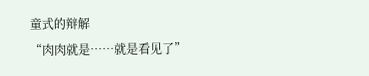童式的辩解
“肉肉就是……就是看见了”